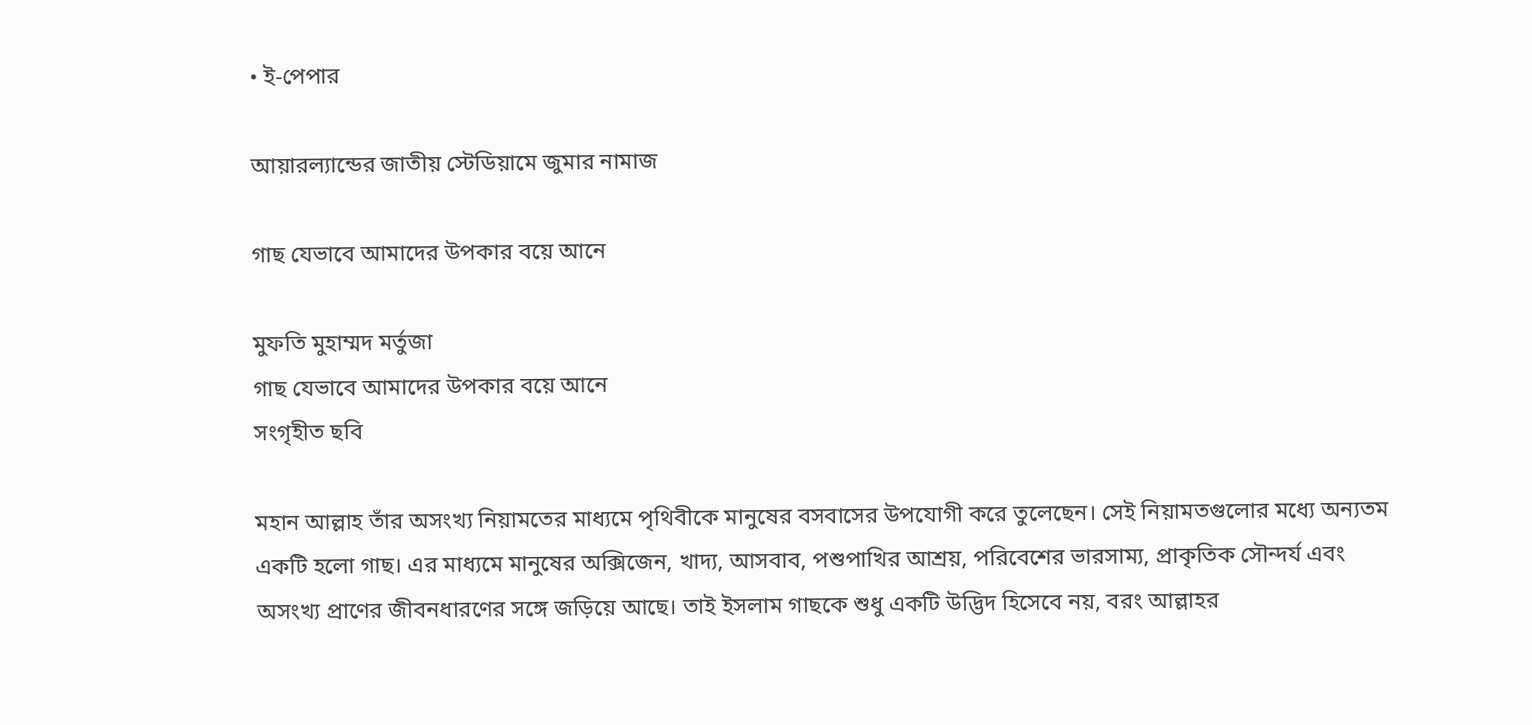• ই-পেপার

আয়ারল্যান্ডের জাতীয় স্টেডিয়ামে জুমার নামাজ

গাছ যেভাবে আমাদের উপকার বয়ে আনে

মুফতি মুহাম্মদ মর্তুজা
গাছ যেভাবে আমাদের উপকার বয়ে আনে
সংগৃহীত ছবি

মহান আল্লাহ তাঁর অসংখ্য নিয়ামতের মাধ্যমে পৃথিবীকে মানুষের বসবাসের উপযোগী করে তুলেছেন। সেই নিয়ামতগুলোর মধ্যে অন্যতম একটি হলো গাছ। এর মাধ্যমে মানুষের অক্সিজেন, খাদ্য, আসবাব, পশুপাখির আশ্রয়, পরিবেশের ভারসাম্য, প্রাকৃতিক সৌন্দর্য এবং অসংখ্য প্রাণের জীবনধারণের সঙ্গে জড়িয়ে আছে। তাই ইসলাম গাছকে শুধু একটি উদ্ভিদ হিসেবে নয়, বরং আল্লাহর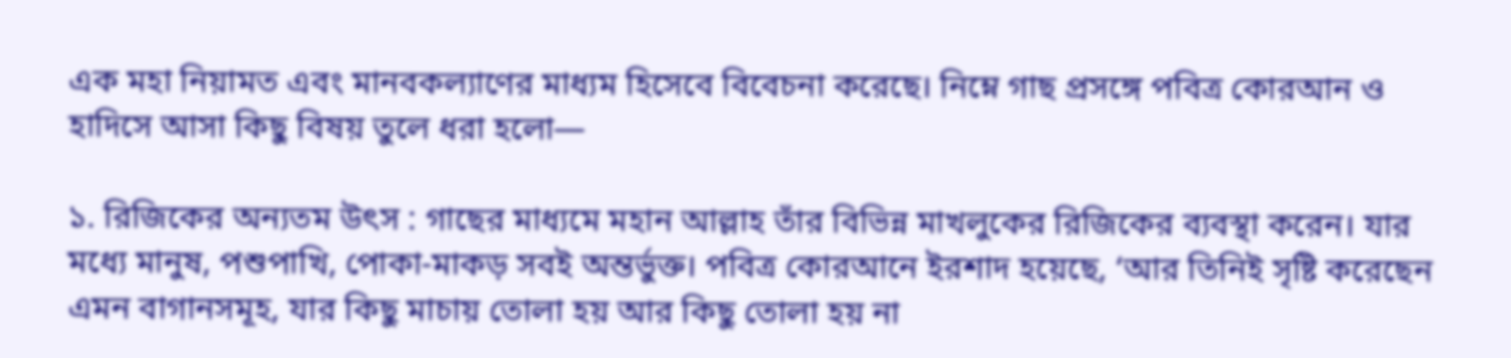এক মহা নিয়ামত এবং মানবকল্যাণের মাধ্যম হিসেবে বিবেচনা করেছে। নিম্নে গাছ প্রসঙ্গে পবিত্র কোরআন ও হাদিসে আসা কিছু বিষয় তুলে ধরা হলো—

১. রিজিকের অন্যতম উৎস : গাছের মাধ্যমে মহান আল্লাহ তাঁর বিভিন্ন মাখলুকের রিজিকের ব্যবস্থা করেন। যার মধ্যে মানুষ, পশুপাখি, পোকা-মাকড় সবই অন্তর্ভুক্ত। পবিত্র কোরআনে ইরশাদ হয়েছে, ‘আর তিনিই সৃষ্টি করেছেন এমন বাগানসমূহ, যার কিছু মাচায় তোলা হয় আর কিছু তোলা হয় না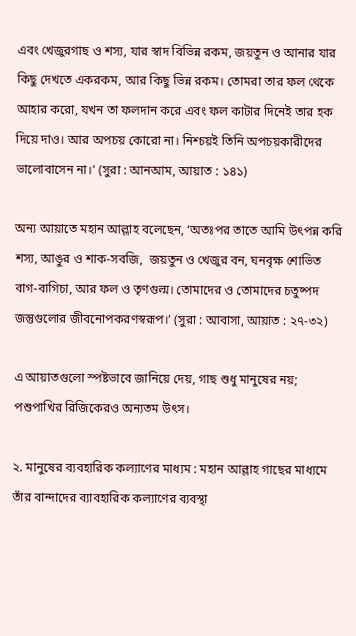এবং খেজুরগাছ ও শস্য, যার স্বাদ বিভিন্ন রকম, জয়তুন ও আনার যার কিছু দেখতে একরকম, আর কিছু ভিন্ন রকম। তোমরা তার ফল থেকে আহার করো, যখন তা ফলদান করে এবং ফল কাটার দিনেই তার হক দিয়ে দাও। আর অপচয় কোরো না। নিশ্চয়ই তিনি অপচয়কারীদের ভালোবাসেন না।’ (সুরা : আনআম, আয়াত : ১৪১)

অন্য আয়াতে মহান আল্লাহ বলেছেন, ‘অতঃপর তাতে আমি উৎপন্ন করি শস্য, আঙুর ও শাক-সবজি,  জয়তুন ও খেজুর বন, ঘনবৃক্ষ শোভিত বাগ-বাগিচা, আর ফল ও তৃণগুল্ম। তোমাদের ও তোমাদের চতুষ্পদ জন্তুগুলোর জীবনোপকরণস্বরূপ।’ (সুরা : আবাসা, আয়াত : ২৭-৩২)

এ আয়াতগুলো স্পষ্টভাবে জানিয়ে দেয়, গাছ শুধু মানুষের নয়; পশুপাখির রিজিকেরও অন্যতম উৎস।

২. মানুষের ব্যবহারিক কল্যাণের মাধ্যম : মহান আল্লাহ গাছের মাধ্যমে তাঁর বান্দাদের ব্যাবহারিক কল্যাণের ব্যবস্থা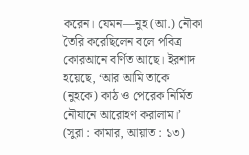করেন। যেমন—নুহ (আ.) নৌকা তৈরি করেছিলেন বলে পবিত্র কোরআনে বর্ণিত আছে। ইরশাদ হয়েছে, ‘আর আমি তাকে (নুহকে) কাঠ ও পেরেক নির্মিত নৌযানে আরোহণ করালাম।’ (সুরা : কামার, আয়াত : ১৩)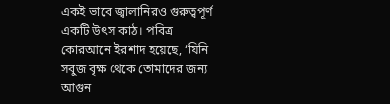একই ভাবে জ্বালানিরও গুরুত্বপূর্ণ একটি উৎস কাঠ। পবিত্র কোরআনে ইরশাদ হয়েছে, ‘যিনি সবুজ বৃক্ষ থেকে তোমাদের জন্য আগুন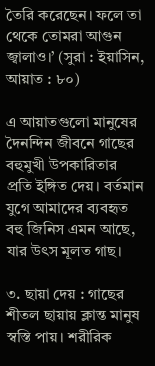তৈরি করেছেন। ফলে তা থেকে তোমরা আগুন জ্বালাও।’ (সুরা : ইয়াসিন, আয়াত : ৮০)

এ আয়াতগুলো মানুষের দৈনন্দিন জীবনে গাছের বহুমুখী উপকারিতার প্রতি ইঙ্গিত দেয়। বর্তমান যুগে আমাদের ব্যবহৃত বহু জিনিস এমন আছে, যার উৎস মূলত গাছ।

৩. ছায়া দেয় : গাছের শীতল ছায়ায় ক্লান্ত মানুষ স্বস্তি পায়। শরীরিক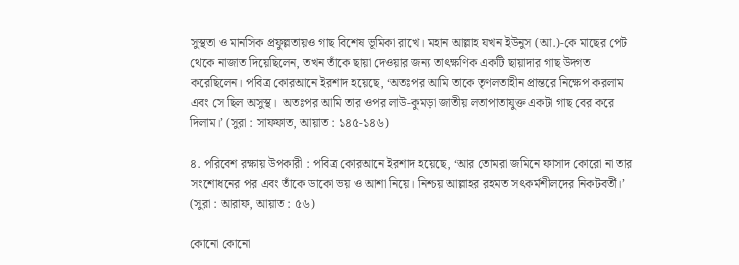সুস্থতা ও মানসিক প্রফুল্লতায়ও গাছ বিশেষ ভূমিকা রাখে। মহান আল্লাহ যখন ইউনুস (আ.)-কে মাছের পেট থেকে নাজাত দিয়েছিলেন, তখন তাঁকে ছায়া দেওয়ার জন্য তাৎক্ষণিক একটি ছায়াদার গাছ উদ্গত করেছিলেন। পবিত্র কোরআনে ইরশাদ হয়েছে, ‘অতঃপর আমি তাকে তৃণলতাহীন প্রান্তরে নিক্ষেপ করলাম এবং সে ছিল অসুস্থ।  অতঃপর আমি তার ওপর লাউ-কুমড়া জাতীয় লতাপাতাযুক্ত একটা গাছ বের করে দিলাম।’ (সুরা : সাফফাত, আয়াত : ১৪৫-১৪৬)

৪. পরিবেশ রক্ষায় উপকারী : পবিত্র কোরআনে ইরশাদ হয়েছে, ‘আর তোমরা জমিনে ফাসাদ কোরো না তার সংশোধনের পর এবং তাঁকে ডাকো ভয় ও আশা নিয়ে। নিশ্চয় আল্লাহর রহমত সৎকর্মশীলদের নিকটবর্তী।’ (সুরা : আরাফ, আয়াত : ৫৬)

কোনো কোনো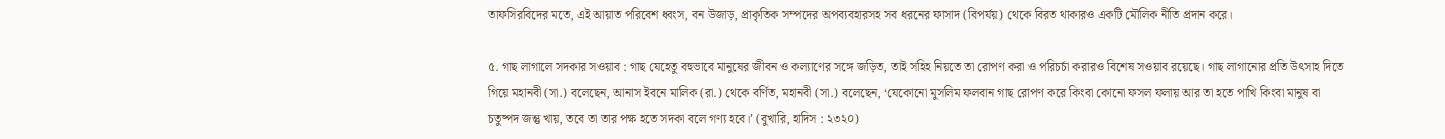তাফসিরবিদের মতে, এই আয়াত পরিবেশ ধ্বংস, বন উজাড়, প্রাকৃতিক সম্পদের অপব্যবহারসহ সব ধরনের ফাসাদ (বিপর্যয়) থেকে বিরত থাকারও একটি মৌলিক নীতি প্রদান করে।

৫. গাছ লাগালে সদকার সওয়াব : গাছ যেহেতু বহুভাবে মানুষের জীবন ও কল্যাণের সঙ্গে জড়িত, তাই সহিহ নিয়তে তা রোপণ করা ও পরিচর্চা করারও বিশেষ সওয়াব রয়েছে। গাছ লাগানোর প্রতি উৎসাহ দিতে গিয়ে মহানবী (সা.) বলেছেন, আনাস ইবনে মালিক (রা.) থেকে বর্ণিত, মহানবী (সা.) বলেছেন, ‘যেকোনো মুসলিম ফলবান গাছ রোপণ করে কিংবা কোনো ফসল ফলায় আর তা হতে পাখি কিংবা মানুষ বা চতুষ্পদ জন্তু খায়, তবে তা তার পক্ষ হতে সদকা বলে গণ্য হবে।’ (বুখারি, হাদিস : ২৩২০)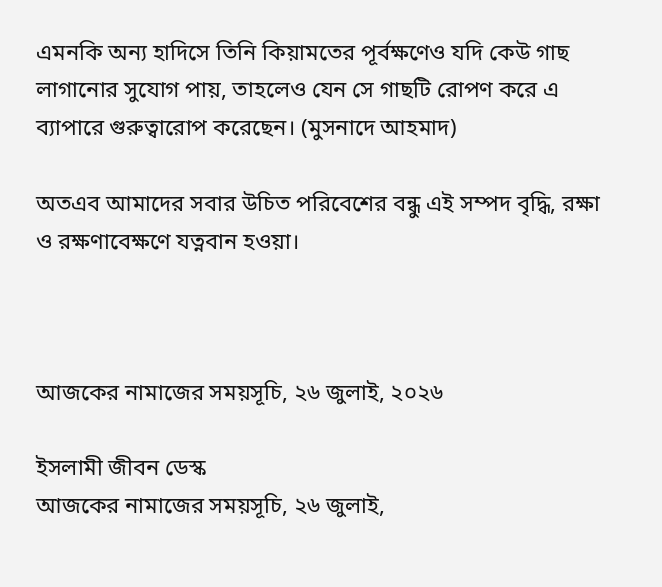এমনকি অন্য হাদিসে তিনি কিয়ামতের পূর্বক্ষণেও যদি কেউ গাছ লাগানোর সুযোগ পায়, তাহলেও যেন সে গাছটি রোপণ করে এ ব্যাপারে গুরুত্বারোপ করেছেন। (মুসনাদে আহমাদ)

অতএব আমাদের সবার উচিত পরিবেশের বন্ধু এই সম্পদ বৃদ্ধি, রক্ষা ও রক্ষণাবেক্ষণে যত্নবান হওয়া।



আজকের নামাজের সময়সূচি, ২৬ ‍জুলাই, ২০২৬

ইসলামী জীবন ডেস্ক
আজকের নামাজের সময়সূচি, ২৬ ‍জুলাই,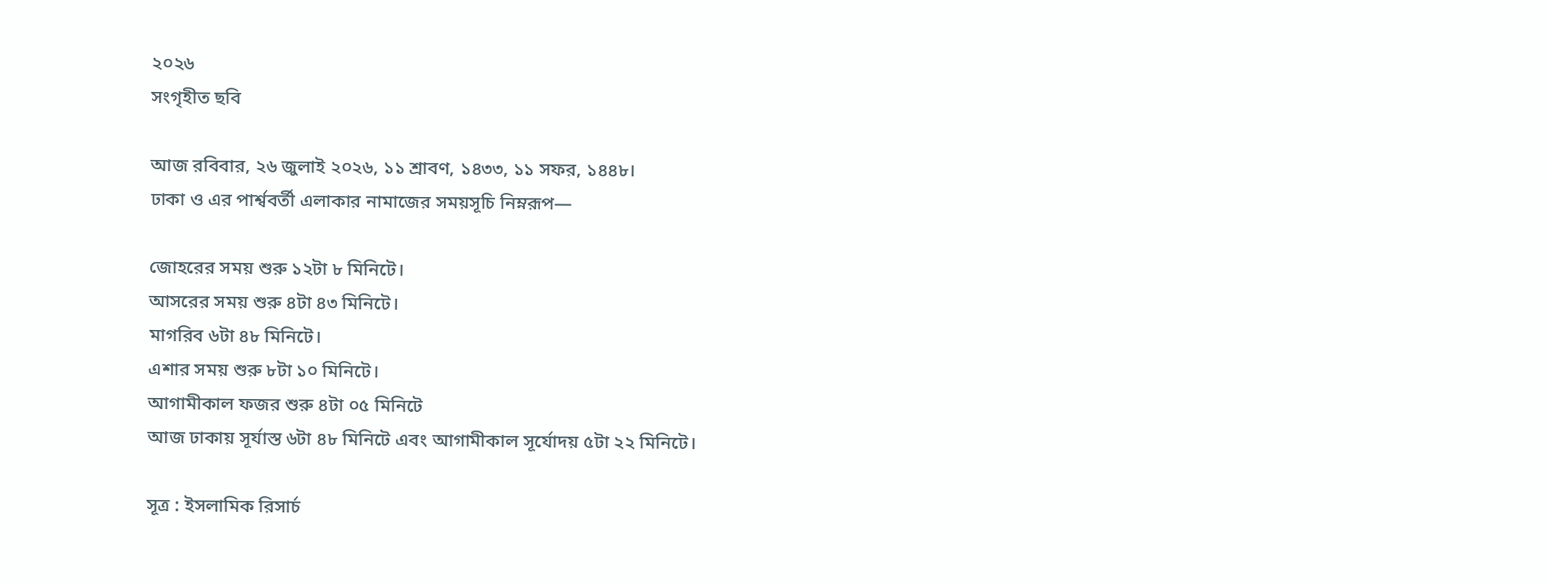২০২৬
সংগৃহীত ছবি

আজ রবিবার, ২৬ জুলাই ২০২৬, ১১ শ্রাবণ, ১৪৩৩, ১১ সফর, ১৪৪৮।
ঢাকা ও এর পার্শ্ববর্তী এলাকার নামাজের সময়সূচি নিম্নরূপ—

জোহরের সময় শুরু ১২টা ৮ মিনিটে।
আসরের সময় শুরু ৪টা ৪৩ মিনিটে।
মাগরিব ৬টা ৪৮ মিনিটে।
এশার সময় শুরু ৮টা ১০ মিনিটে।
আগামীকাল ফজর শুরু ৪টা ০৫ মিনিটে
আজ ঢাকায় সূর্যাস্ত ৬টা ৪৮ মিনিটে এবং আগামীকাল সূর্যোদয় ৫টা ২২ মিনিটে।

সূত্র : ইসলামিক রিসার্চ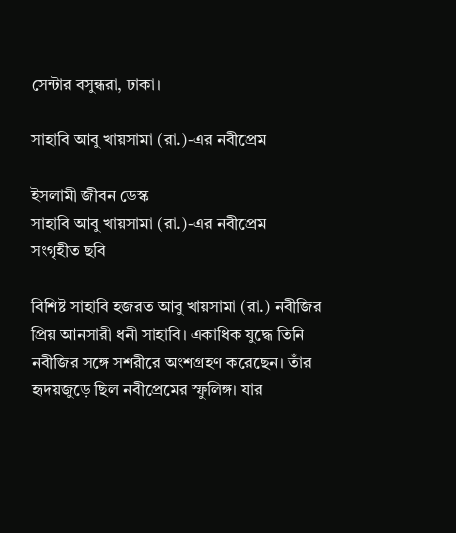সেন্টার বসুন্ধরা, ঢাকা।

সাহাবি আবু খায়সামা (রা.)-এর নবীপ্রেম

ইসলামী জীবন ডেস্ক
সাহাবি আবু খায়সামা (রা.)-এর নবীপ্রেম
সংগৃহীত ছবি

বিশিষ্ট সাহাবি হজরত আবু খায়সামা (রা.) নবীজির প্রিয় আনসারী ধনী সাহাবি। একাধিক যুদ্ধে তিনি নবীজির সঙ্গে সশরীরে অংশগ্রহণ করেছেন। তাঁর হৃদয়জুড়ে ছিল নবীপ্রেমের স্ফুলিঙ্গ। যার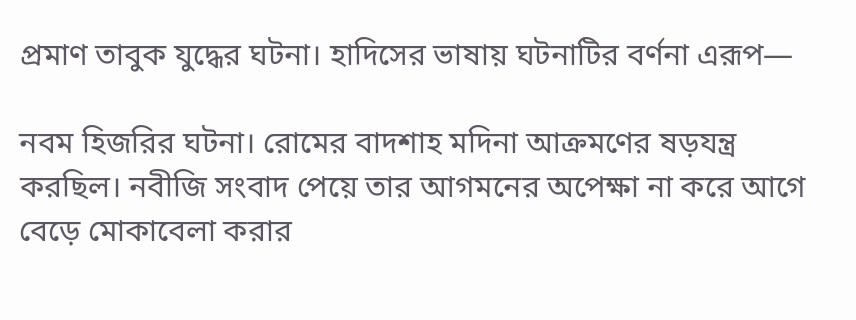প্রমাণ তাবুক যুদ্ধের ঘটনা। হাদিসের ভাষায় ঘটনাটির বর্ণনা এরূপ—

নবম হিজরির ঘটনা। রোমের বাদশাহ মদিনা আক্রমণের ষড়যন্ত্র করছিল। নবীজি সংবাদ পেয়ে তার আগমনের অপেক্ষা না করে আগে বেড়ে মোকাবেলা করার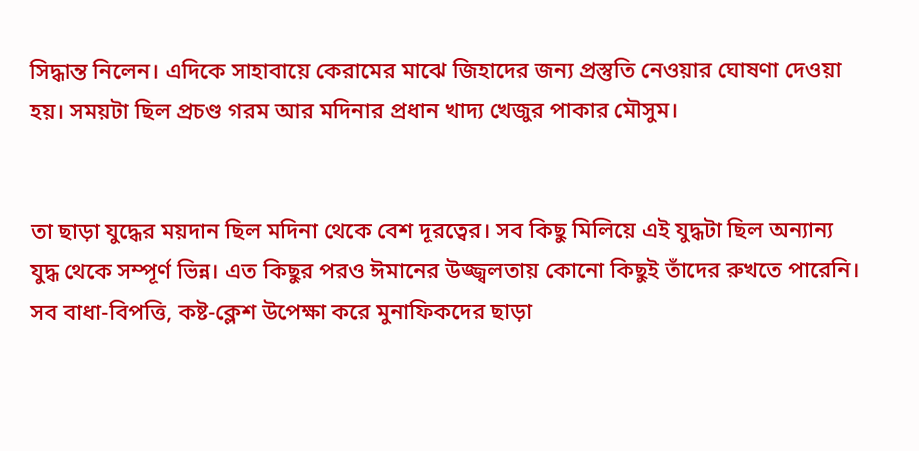সিদ্ধান্ত নিলেন। এদিকে সাহাবায়ে কেরামের মাঝে জিহাদের জন্য প্রস্তুতি নেওয়ার ঘোষণা দেওয়া হয়। সময়টা ছিল প্রচণ্ড গরম আর মদিনার প্রধান খাদ্য খেজুর পাকার মৌসুম।


তা ছাড়া যুদ্ধের ময়দান ছিল মদিনা থেকে বেশ দূরত্বের। সব কিছু মিলিয়ে এই যুদ্ধটা ছিল অন্যান্য যুদ্ধ থেকে সম্পূর্ণ ভিন্ন। এত কিছুর পরও ঈমানের উজ্জ্বলতায় কোনো কিছুই তাঁদের রুখতে পারেনি। সব বাধা-বিপত্তি, কষ্ট-ক্লেশ উপেক্ষা করে মুনাফিকদের ছাড়া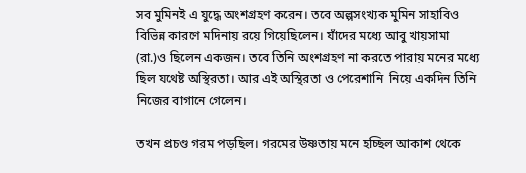সব মুমিনই এ যুদ্ধে অংশগ্রহণ করেন। তবে অল্পসংখ্যক মুমিন সাহাবিও বিভিন্ন কারণে মদিনায় রয়ে গিয়েছিলেন। যাঁদের মধ্যে আবু খায়সামা (রা.)ও ছিলেন একজন। তবে তিনি অংশগ্রহণ না করতে পারায় মনের মধ্যে ছিল যথেষ্ট অস্থিরতা। আর এই অস্থিরতা ও পেরেশানি  নিয়ে একদিন তিনি  নিজের বাগানে গেলেন।

তখন প্রচণ্ড গরম পড়ছিল। গরমের উষ্ণতায় মনে হচ্ছিল আকাশ থেকে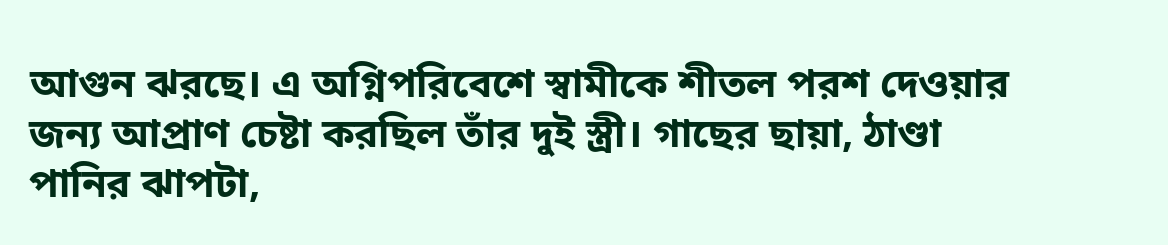আগুন ঝরছে। এ অগ্নিপরিবেশে স্বামীকে শীতল পরশ দেওয়ার জন্য আপ্রাণ চেষ্টা করছিল তাঁর দুই স্ত্রী। গাছের ছায়া, ঠাণ্ডা পানির ঝাপটা,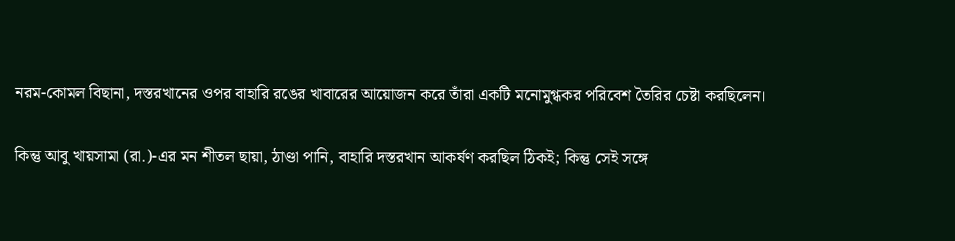নরম-কোমল বিছানা, দস্তরখানের ওপর বাহারি রঙের খাবারের আয়োজন করে তাঁরা একটি মনোমুগ্ধকর পরিবেশ তৈরির চেষ্টা করছিলেন।

কিন্তু আবু খায়সামা (রা.)-এর মন শীতল ছায়া, ঠাণ্ডা পানি, বাহারি দস্তরখান আকর্ষণ করছিল ঠিকই; কিন্তু সেই সঙ্গে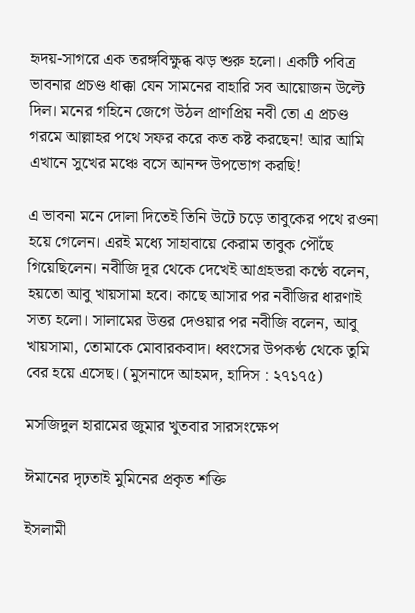হৃদয়-সাগরে এক তরঙ্গবিক্ষুব্ধ ঝড় শুরু হলো। একটি পবিত্র ভাবনার প্রচণ্ড ধাক্কা যেন সামনের বাহারি সব আয়োজন উল্টে দিল। মনের গহিনে জেগে উঠল প্রাণপ্রিয় নবী তো এ প্রচণ্ড গরমে আল্লাহর পথে সফর করে কত কষ্ট করছেন! আর আমি এখানে সুখের মঞ্চে বসে আনন্দ উপভোগ করছি!

এ ভাবনা মনে দোলা দিতেই তিনি উটে চড়ে তাবুকের পথে রওনা হয়ে গেলেন। এরই মধ্যে সাহাবায়ে কেরাম তাবুক পৌঁছে গিয়েছিলেন। নবীজি দূর থেকে দেখেই আগ্রহভরা কণ্ঠে বলেন, হয়তো আবু খায়সামা হবে। কাছে আসার পর নবীজির ধারণাই সত্য হলো। সালামের উত্তর দেওয়ার পর নবীজি বলেন, আবু খায়সামা, তোমাকে মোবারকবাদ। ধ্বংসের উপকণ্ঠ থেকে তুমি বের হয়ে এসেছ। (মুসনাদে আহমদ, হাদিস : ২৭১৭৫)

মসজিদুল হারামের জুমার খুতবার সারসংক্ষেপ

ঈমানের দৃঢ়তাই মুমিনের প্রকৃত শক্তি

ইসলামী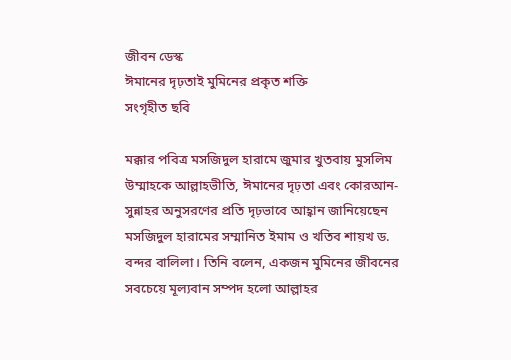জীবন ডেস্ক
ঈমানের দৃঢ়তাই মুমিনের প্রকৃত শক্তি
সংগৃহীত ছবি

মক্কার পবিত্র মসজিদুল হারামে জুমার খুতবায় মুসলিম উম্মাহকে আল্লাহভীতি, ঈমানের দৃঢ়তা এবং কোরআন-সুন্নাহর অনুসরণের প্রতি দৃঢ়ভাবে আহ্বান জানিয়েছেন মসজিদুল হারামের সম্মানিত ইমাম ও খতিব শায়খ ড. বন্দর বালিলা। তিনি বলেন, একজন মুমিনের জীবনের সবচেয়ে মূল্যবান সম্পদ হলো আল্লাহর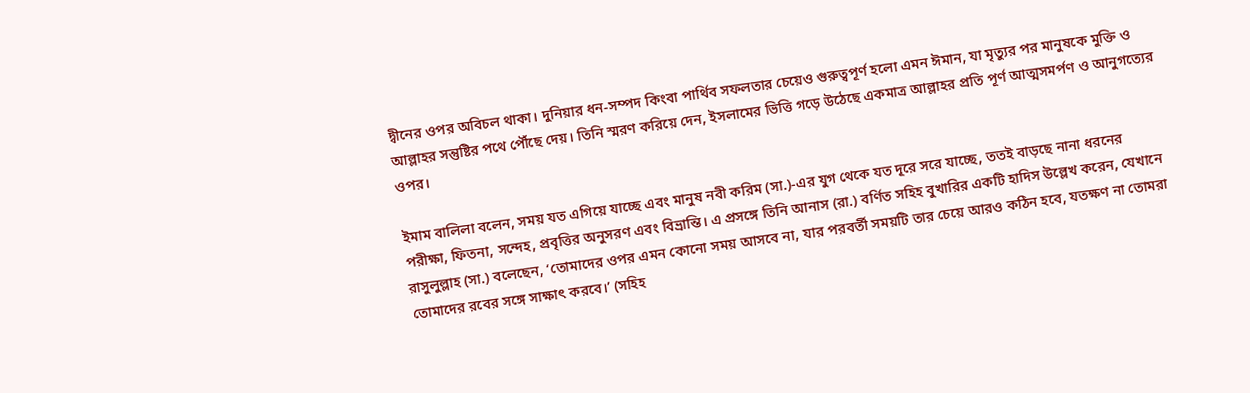দ্বীনের ওপর অবিচল থাকা। দুনিয়ার ধন-সম্পদ কিংবা পার্থিব সফলতার চেয়েও গুরুত্বপূর্ণ হলো এমন ঈমান, যা মৃত্যুর পর মানুষকে মুক্তি ও আল্লাহর সন্তুষ্টির পথে পৌঁছে দেয়। তিনি স্মরণ করিয়ে দেন, ইসলামের ভিত্তি গড়ে উঠেছে একমাত্র আল্লাহর প্রতি পূর্ণ আত্মসমর্পণ ও আনুগত্যের ওপর।

ইমাম বালিলা বলেন, সময় যত এগিয়ে যাচ্ছে এবং মানুষ নবী করিম (সা.)-এর যুগ থেকে যত দূরে সরে যাচ্ছে, ততই বাড়ছে নানা ধরনের পরীক্ষা, ফিতনা, সন্দেহ, প্রবৃত্তির অনুসরণ এবং বিভ্রান্তি। এ প্রসঙ্গে তিনি আনাস (রা.) বর্ণিত সহিহ বুখারির একটি হাদিস উল্লেখ করেন, যেখানে রাসুলুল্লাহ (সা.) বলেছেন, ‘তোমাদের ওপর এমন কোনো সময় আসবে না, যার পরবর্তী সময়টি তার চেয়ে আরও কঠিন হবে, যতক্ষণ না তোমরা তোমাদের রবের সঙ্গে সাক্ষাৎ করবে।’ (সহিহ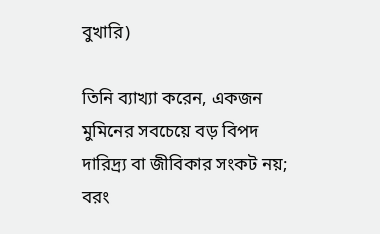বুখারি)

তিনি ব্যাখ্যা করেন, একজন মুমিনের সবচেয়ে বড় বিপদ দারিদ্র্য বা জীবিকার সংকট নয়; বরং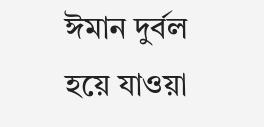ঈমান দুর্বল হয়ে যাওয়া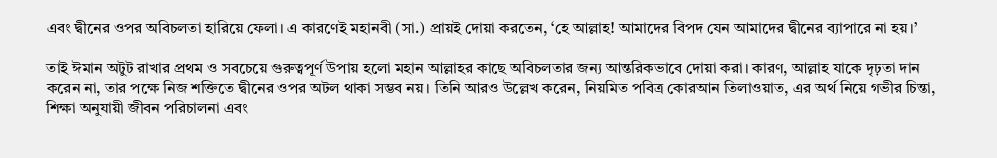এবং দ্বীনের ওপর অবিচলতা হারিয়ে ফেলা। এ কারণেই মহানবী (সা.) প্রায়ই দোয়া করতেন, ‘হে আল্লাহ! আমাদের বিপদ যেন আমাদের দ্বীনের ব্যাপারে না হয়।’

তাই ঈমান অটুট রাখার প্রথম ও সবচেয়ে গুরুত্বপূর্ণ উপায় হলো মহান আল্লাহর কাছে অবিচলতার জন্য আন্তরিকভাবে দোয়া করা। কারণ, আল্লাহ যাকে দৃঢ়তা দান করেন না, তার পক্ষে নিজ শক্তিতে দ্বীনের ওপর অটল থাকা সম্ভব নয়। তিনি আরও উল্লেখ করেন, নিয়মিত পবিত্র কোরআন তিলাওয়াত, এর অর্থ নিয়ে গভীর চিন্তা, শিক্ষা অনুযায়ী জীবন পরিচালনা এবং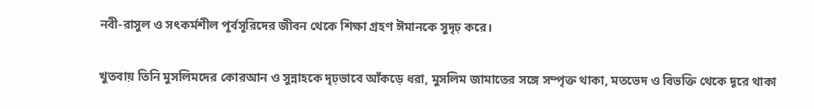নবী-রাসুল ও সৎকর্মশীল পূর্বসূরিদের জীবন থেকে শিক্ষা গ্রহণ ঈমানকে সুদৃঢ় করে।

খুতবায় তিনি মুসলিমদের কোরআন ও সুন্নাহকে দৃঢ়ভাবে আঁকড়ে ধরা, মুসলিম জামাতের সঙ্গে সম্পৃক্ত থাকা, মতভেদ ও বিভক্তি থেকে দূরে থাকা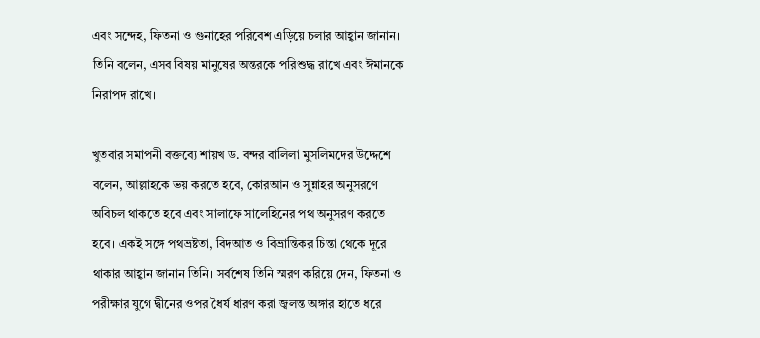এবং সন্দেহ, ফিতনা ও গুনাহের পরিবেশ এড়িয়ে চলার আহ্বান জানান। তিনি বলেন, এসব বিষয় মানুষের অন্তরকে পরিশুদ্ধ রাখে এবং ঈমানকে নিরাপদ রাখে।

খুতবার সমাপনী বক্তব্যে শায়খ ড. বন্দর বালিলা মুসলিমদের উদ্দেশে বলেন, আল্লাহকে ভয় করতে হবে, কোরআন ও সুন্নাহর অনুসরণে অবিচল থাকতে হবে এবং সালাফে সালেহিনের পথ অনুসরণ করতে হবে। একই সঙ্গে পথভ্রষ্টতা, বিদআত ও বিভ্রান্তিকর চিন্তা থেকে দূরে থাকার আহ্বান জানান তিনি। সর্বশেষ তিনি স্মরণ করিয়ে দেন, ফিতনা ও পরীক্ষার যুগে দ্বীনের ওপর ধৈর্য ধারণ করা জ্বলন্ত অঙ্গার হাতে ধরে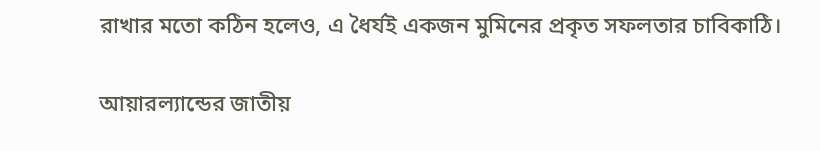রাখার মতো কঠিন হলেও, এ ধৈর্যই একজন মুমিনের প্রকৃত সফলতার চাবিকাঠি।

আয়ারল্যান্ডের জাতীয়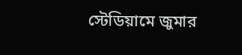স্টেডিয়ামে জুমার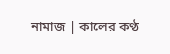নামাজ | কালের কণ্ঠ